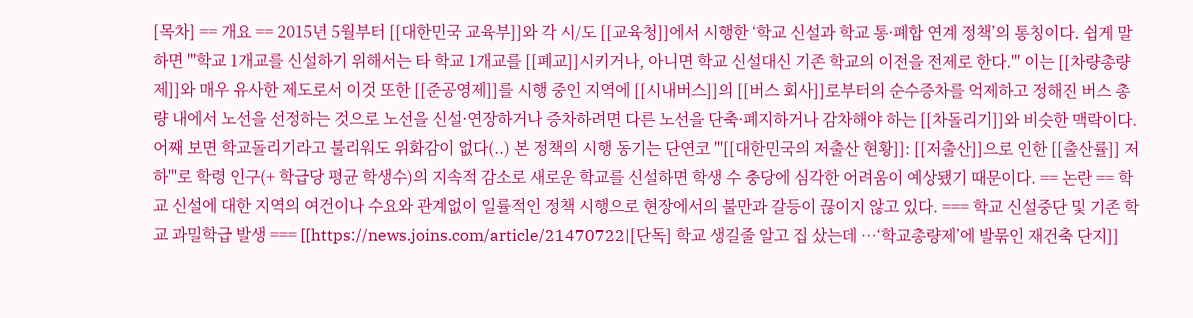[목차] == 개요 == 2015년 5월부터 [[대한민국 교육부]]와 각 시/도 [[교육청]]에서 시행한 ‘학교 신설과 학교 통·폐합 연계 정책’의 통칭이다. 쉽게 말하면 '''학교 1개교를 신설하기 위해서는 타 학교 1개교를 [[폐교]]시키거나, 아니면 학교 신설대신 기존 학교의 이전을 전제로 한다.''' 이는 [[차량총량제]]와 매우 유사한 제도로서 이것 또한 [[준공영제]]를 시행 중인 지역에 [[시내버스]]의 [[버스 회사]]로부터의 순수증차를 억제하고 정해진 버스 총량 내에서 노선을 선정하는 것으로 노선을 신설·연장하거나 증차하려면 다른 노선을 단축·폐지하거나 감차해야 하는 [[차돌리기]]와 비슷한 맥락이다. 어째 보면 학교돌리기라고 불리워도 위화감이 없다(..) 본 정책의 시행 동기는 단연코 '''[[대한민국의 저출산 현황]]: [[저출산]]으로 인한 [[출산률]] 저하'''로 학령 인구(+ 학급당 평균 학생수)의 지속적 감소로 새로운 학교를 신설하면 학생 수 충당에 심각한 어려움이 예상됐기 때문이다. == 논란 == 학교 신설에 대한 지역의 여건이나 수요와 관계없이 일률적인 정책 시행으로 현장에서의 불만과 갈등이 끊이지 않고 있다. === 학교 신설중단 및 기존 학교 과밀학급 발생 === [[https://news.joins.com/article/21470722|[단독] 학교 생길줄 알고 집 샀는데 …‘학교총량제’에 발묶인 재건축 단지]]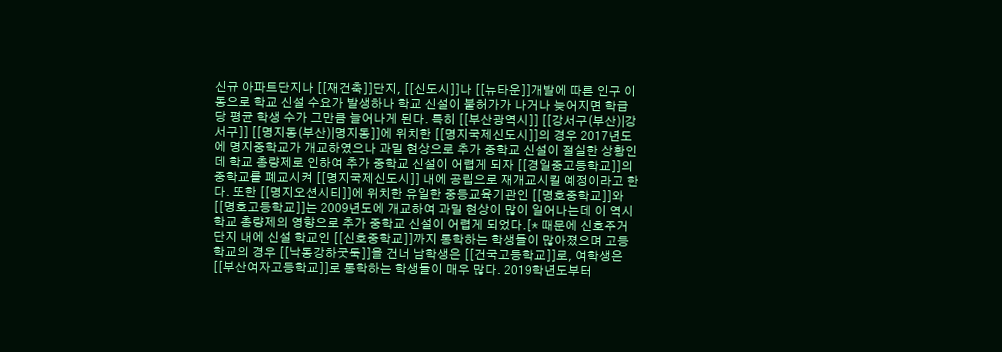신규 아파트단지나 [[재건축]]단지, [[신도시]]나 [[뉴타운]]개발에 따른 인구 이동으로 학교 신설 수요가 발생하나 학교 신설이 불허가가 나거나 늦어지면 학급 당 평균 학생 수가 그만큼 늘어나게 된다. 특히 [[부산광역시]] [[강서구(부산)|강서구]] [[명지동(부산)|명지동]]에 위치한 [[명지국제신도시]]의 경우 2017년도에 명지중학교가 개교하였으나 과밀 현상으로 추가 중학교 신설이 절실한 상황인데 학교 총량제로 인하여 추가 중학교 신설이 어렵게 되자 [[경일중고등학교]]의 중학교를 폐교시켜 [[명지국제신도시]] 내에 공립으로 재개교시킬 예정이라고 한다. 또한 [[명지오션시티]]에 위치한 유일한 중등교육기관인 [[명호중학교]]와 [[명호고등학교]]는 2009년도에 개교하여 과밀 현상이 많이 일어나는데 이 역시 학교 총량제의 영향으로 추가 중학교 신설이 어렵게 되었다.[* 때문에 신호주거단지 내에 신설 학교인 [[신호중학교]]까지 통학하는 학생들이 많아졌으며 고등학교의 경우 [[낙동강하굿둑]]을 건너 남학생은 [[건국고등학교]]로, 여학생은 [[부산여자고등학교]]로 통학하는 학생들이 매우 많다. 2019학년도부터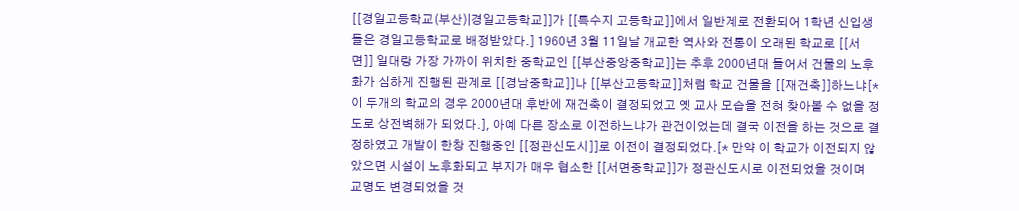[[경일고등학교(부산)|경일고등학교]]가 [[특수지 고등학교]]에서 일반계로 전환되어 1학년 신입생들은 경일고등학교로 배정받았다.] 1960년 3월 11일날 개교한 역사와 전통이 오래된 학교로 [[서면]] 일대랑 가장 가까이 위치한 중학교인 [[부산중앙중학교]]는 추후 2000년대 들어서 건물의 노후화가 심하게 진행된 관계로 [[경남중학교]]나 [[부산고등학교]]처럼 학교 건물을 [[재건축]]하느냐[* 이 두개의 학교의 경우 2000년대 후반에 재건축이 결정되었고 옛 교사 모습을 전혀 찾아볼 수 없을 정도로 상전벽해가 되었다.], 아예 다른 장소로 이전하느냐가 관건이었는데 결국 이전을 하는 것으로 결정하였고 개발이 한창 진행중인 [[정관신도시]]로 이전이 결정되었다.[* 만약 이 학교가 이전되지 않았으면 시설이 노후화되고 부지가 매우 협소한 [[서면중학교]]가 정관신도시로 이전되었을 것이며 교명도 변경되었을 것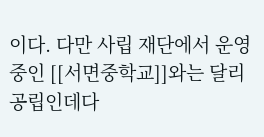이다. 다만 사립 재단에서 운영중인 [[서면중학교]]와는 달리 공립인데다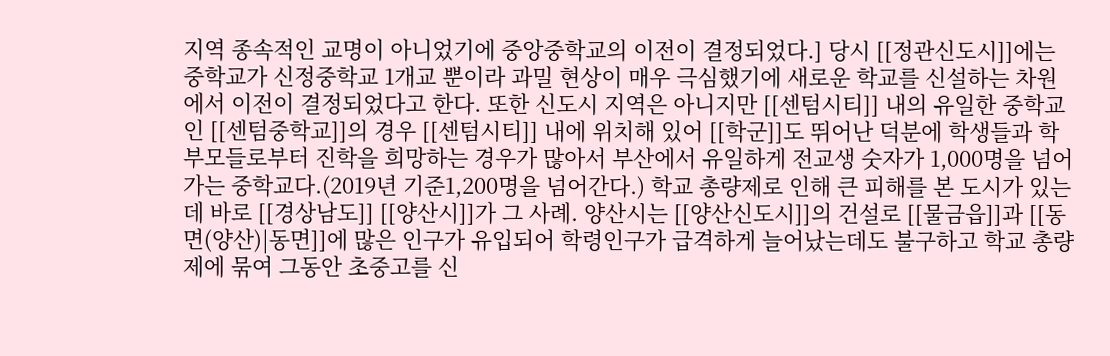지역 종속적인 교명이 아니었기에 중앙중학교의 이전이 결정되었다.] 당시 [[정관신도시]]에는 중학교가 신정중학교 1개교 뿐이라 과밀 현상이 매우 극심했기에 새로운 학교를 신설하는 차원에서 이전이 결정되었다고 한다. 또한 신도시 지역은 아니지만 [[센텀시티]] 내의 유일한 중학교인 [[센텀중학교]]의 경우 [[센텀시티]] 내에 위치해 있어 [[학군]]도 뛰어난 덕분에 학생들과 학부모들로부터 진학을 희망하는 경우가 많아서 부산에서 유일하게 전교생 숫자가 1,000명을 넘어가는 중학교다.(2019년 기준1,200명을 넘어간다.) 학교 총량제로 인해 큰 피해를 본 도시가 있는데 바로 [[경상남도]] [[양산시]]가 그 사례. 양산시는 [[양산신도시]]의 건설로 [[물금읍]]과 [[동면(양산)|동면]]에 많은 인구가 유입되어 학령인구가 급격하게 늘어났는데도 불구하고 학교 총량제에 묶여 그동안 초중고를 신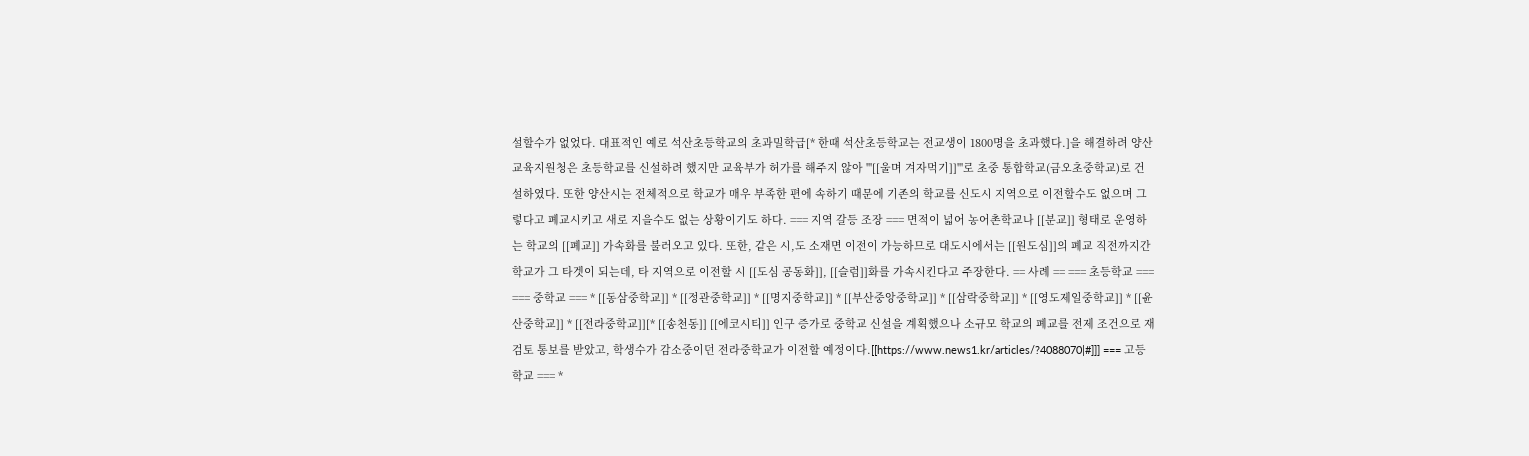설할수가 없었다. 대표적인 예로 석산초등학교의 초과밀학급[* 한때 석산초등학교는 전교생이 1800명을 초과했다.]을 해결하려 양산교육지원청은 초등학교를 신설하려 했지만 교육부가 허가를 해주지 않아 '''[[울며 겨자먹기]]'''로 초중 통합학교(금오초중학교)로 건설하였다. 또한 양산시는 전체적으로 학교가 매우 부족한 편에 속하기 때문에 기존의 학교를 신도시 지역으로 이전할수도 없으며 그렇다고 폐교시키고 새로 지을수도 없는 상황이기도 하다. === 지역 갈등 조장 === 면적이 넓어 농어촌학교나 [[분교]] 형태로 운영하는 학교의 [[폐교]] 가속화를 불러오고 있다. 또한, 같은 시,도 소재면 이전이 가능하므로 대도시에서는 [[원도심]]의 폐교 직전까지간 학교가 그 타겟이 되는데, 타 지역으로 이전할 시 [[도심 공동화]], [[슬럼]]화를 가속시킨다고 주장한다. == 사례 == === 초등학교 === === 중학교 === * [[동삼중학교]] * [[정관중학교]] * [[명지중학교]] * [[부산중앙중학교]] * [[삼락중학교]] * [[영도제일중학교]] * [[윤산중학교]] * [[전라중학교]][* [[송천동]] [[에코시티]] 인구 증가로 중학교 신설을 계획했으나 소규모 학교의 폐교를 전제 조건으로 재검토 통보를 받았고, 학생수가 감소중이던 전라중학교가 이전할 예정이다.[[https://www.news1.kr/articles/?4088070|#]]] === 고등학교 === *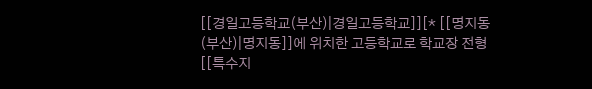[[경일고등학교(부산)|경일고등학교]][* [[명지동(부산)|명지동]]에 위치한 고등학교로 학교장 전형 [[특수지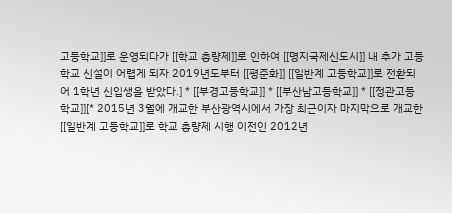고등학교]]로 운영되다가 [[학교 총량제]]로 인하여 [[명지국제신도시]] 내 추가 고등학교 신설이 어렵게 되자 2019년도부터 [[평준화]] [[일반계 고등학교]]로 전환되어 1학년 신입생을 받았다.] * [[부경고등학교]] * [[부산남고등학교]] * [[정관고등학교]][* 2015년 3월에 개교한 부산광역시에서 가장 최근이자 마지막으로 개교한 [[일반계 고등학교]]로 학교 총량제 시행 이전인 2012년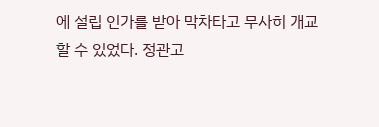에 설립 인가를 받아 막차타고 무사히 개교할 수 있었다. 정관고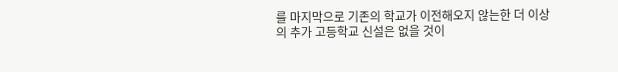를 마지막으로 기존의 학교가 이전해오지 않는한 더 이상의 추가 고등학교 신설은 없을 것이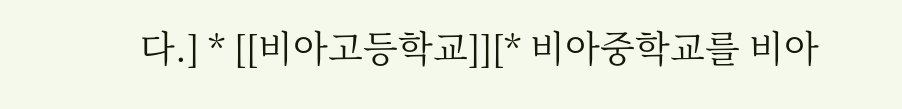다.] * [[비아고등학교]][* 비아중학교를 비아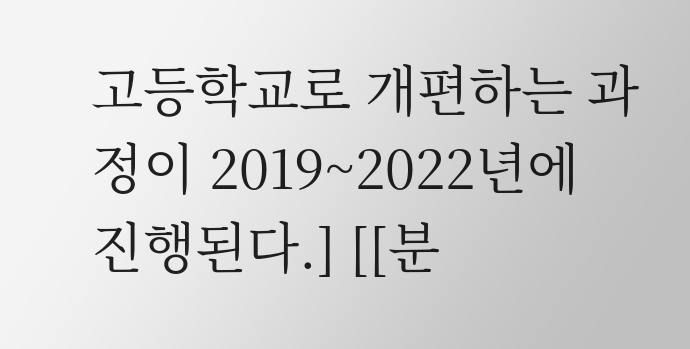고등학교로 개편하는 과정이 2019~2022년에 진행된다.] [[분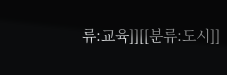류:교육]][[분류:도시]]